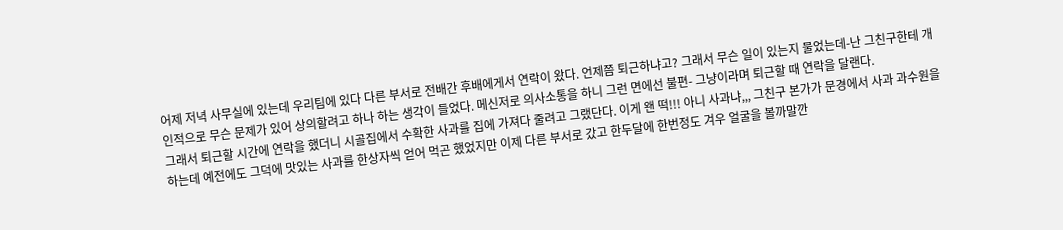어제 저녁 사무실에 있는데 우리팀에 있다 다른 부서로 전배간 후배에게서 연락이 왔다. 언제쯤 퇴근하냐고? 그래서 무슨 일이 있는지 물었는데-난 그친구한테 개인적으로 무슨 문제가 있어 상의할려고 하나 하는 생각이 들었다. 메신저로 의사소통을 하니 그런 면에선 불편- 그냥이라며 퇴근할 때 연락을 달랜다.
그래서 퇴근할 시간에 연락을 했더니 시골집에서 수확한 사과를 집에 가져다 줄려고 그랬단다. 이게 왠 떡!!! 아니 사과냐,,, 그친구 본가가 문경에서 사과 과수원을 하는데 예전에도 그덕에 맛있는 사과를 한상자씩 얻어 먹곤 했었지만 이제 다른 부서로 갔고 한두달에 한번정도 겨우 얼굴을 볼까말깐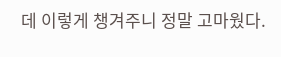데 이렇게 챙겨주니 정말 고마웠다.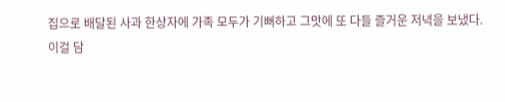집으로 배달된 사과 한상자에 가족 모두가 기뻐하고 그맛에 또 다들 즐거운 저녁을 보냈다.
이걸 담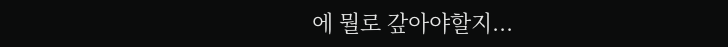에 뭘로 갚아야할지...